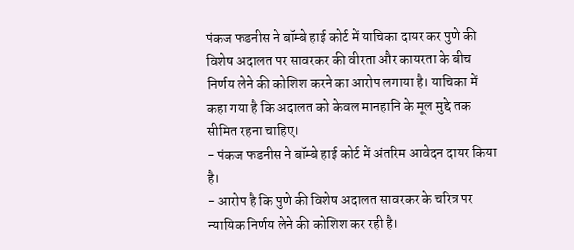पंकज फडनीस ने बॉम्बे हाई कोर्ट में याचिका दायर कर पुणे की विशेष अदालत पर सावरकर की वीरता और कायरता के बीच निर्णय लेने की कोशिश करने का आरोप लगाया है। याचिका में कहा गया है कि अदालत को केवल मानहानि के मूल मुद्दे तक सीमित रहना चाहिए।
- पंकज फडनीस ने बॉम्बे हाई कोर्ट में अंतरिम आवेदन दायर किया है।
- आरोप है कि पुणे की विशेष अदालत सावरकर के चरित्र पर न्यायिक निर्णय लेने की कोशिश कर रही है।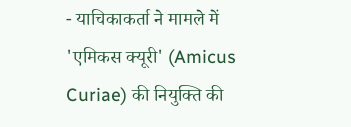- याचिकाकर्ता ने मामले में 'एमिकस क्यूरी' (Amicus Curiae) की नियुक्ति की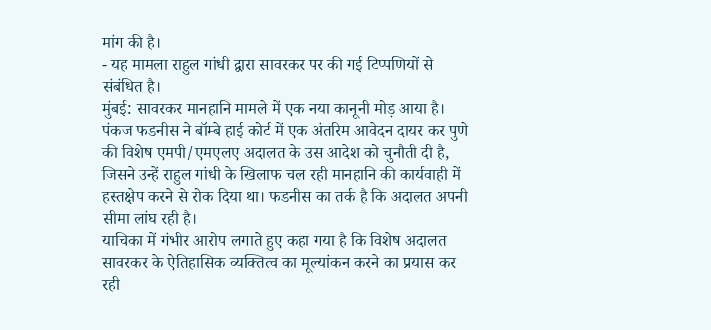मांग की है।
- यह मामला राहुल गांधी द्वारा सावरकर पर की गई टिप्पणियों से संबंधित है।
मुंबई: सावरकर मानहानि मामले में एक नया कानूनी मोड़ आया है। पंकज फडनीस ने बॉम्बे हाई कोर्ट में एक अंतरिम आवेदन दायर कर पुणे की विशेष एमपी/एमएलए अदालत के उस आदेश को चुनौती दी है, जिसने उन्हें राहुल गांधी के खिलाफ चल रही मानहानि की कार्यवाही में हस्तक्षेप करने से रोक दिया था। फडनीस का तर्क है कि अदालत अपनी सीमा लांघ रही है।
याचिका में गंभीर आरोप लगाते हुए कहा गया है कि विशेष अदालत सावरकर के ऐतिहासिक व्यक्तित्व का मूल्यांकन करने का प्रयास कर रही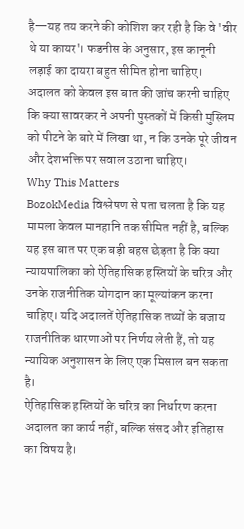है—यह तय करने की कोशिश कर रही है कि वे 'वीर थे या कायर'। फडनीस के अनुसार, इस कानूनी लड़ाई का दायरा बहुत सीमित होना चाहिए। अदालत को केवल इस बात की जांच करनी चाहिए कि क्या सावरकर ने अपनी पुस्तकों में किसी मुस्लिम को पीटने के बारे में लिखा था, न कि उनके पूरे जीवन और देशभक्ति पर सवाल उठाना चाहिए।
Why This Matters
BozokMedia विश्लेषण से पता चलता है कि यह मामला केवल मानहानि तक सीमित नहीं है, बल्कि यह इस बात पर एक बड़ी बहस छेड़ता है कि क्या न्यायपालिका को ऐतिहासिक हस्तियों के चरित्र और उनके राजनीतिक योगदान का मूल्यांकन करना चाहिए। यदि अदालतें ऐतिहासिक तथ्यों के बजाय राजनीतिक धारणाओं पर निर्णय लेती हैं, तो यह न्यायिक अनुशासन के लिए एक मिसाल बन सकता है।
ऐतिहासिक हस्तियों के चरित्र का निर्धारण करना अदालत का कार्य नहीं, बल्कि संसद और इतिहास का विषय है।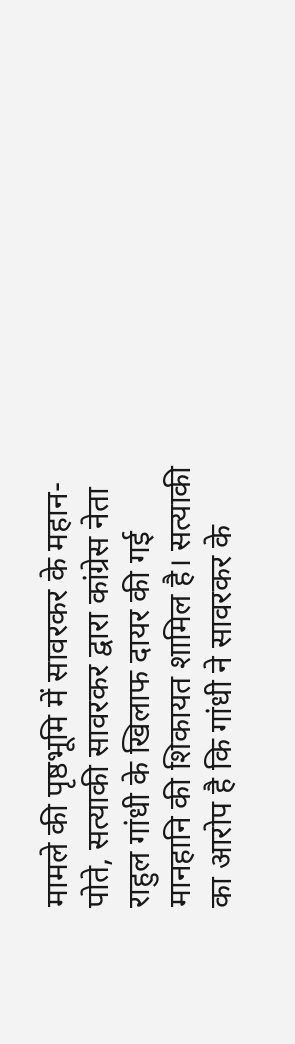मामले की पृष्ठभूमि में सावरकर के महान-पोते, सत्याकी सावरकर द्वारा कांग्रेस नेता राहुल गांधी के खिलाफ दायर की गई मानहानि की शिकायत शामिल है। सत्याकी का आरोप है कि गांधी ने सावरकर के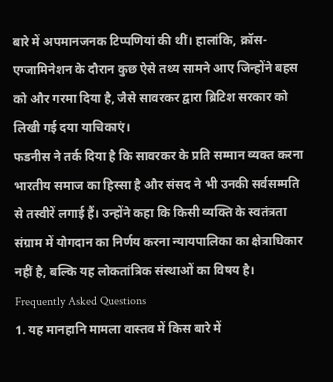बारे में अपमानजनक टिप्पणियां की थीं। हालांकि, क्रॉस-एग्जामिनेशन के दौरान कुछ ऐसे तथ्य सामने आए जिन्होंने बहस को और गरमा दिया है, जैसे सावरकर द्वारा ब्रिटिश सरकार को लिखी गई दया याचिकाएं।
फडनीस ने तर्क दिया है कि सावरकर के प्रति सम्मान व्यक्त करना भारतीय समाज का हिस्सा है और संसद ने भी उनकी सर्वसम्मति से तस्वीरें लगाई हैं। उन्होंने कहा कि किसी व्यक्ति के स्वतंत्रता संग्राम में योगदान का निर्णय करना न्यायपालिका का क्षेत्राधिकार नहीं है, बल्कि यह लोकतांत्रिक संस्थाओं का विषय है।
Frequently Asked Questions
1. यह मानहानि मामला वास्तव में किस बारे में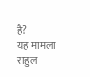है?
यह मामला राहुल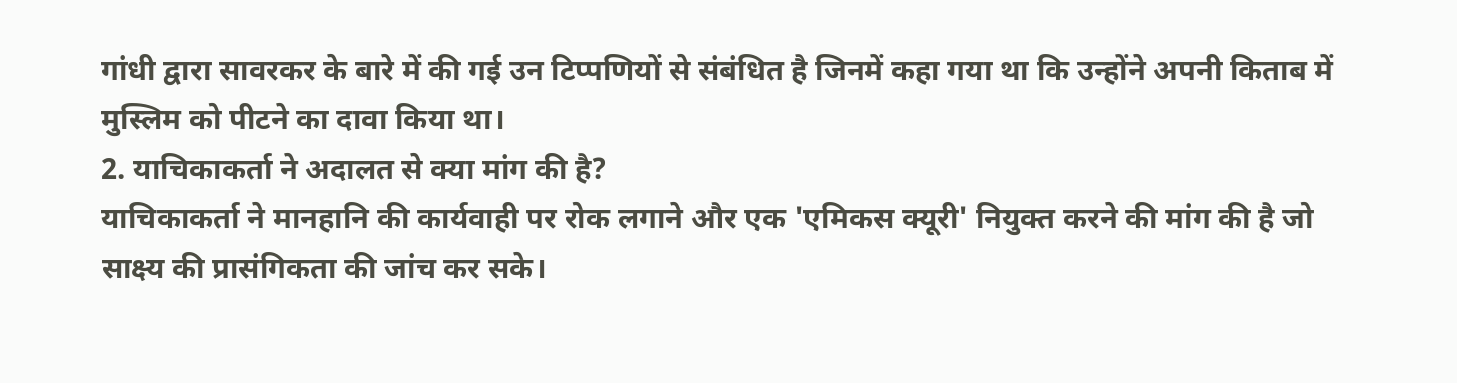गांधी द्वारा सावरकर के बारे में की गई उन टिप्पणियों से संबंधित है जिनमें कहा गया था कि उन्होंने अपनी किताब में मुस्लिम को पीटने का दावा किया था।
2. याचिकाकर्ता ने अदालत से क्या मांग की है?
याचिकाकर्ता ने मानहानि की कार्यवाही पर रोक लगाने और एक 'एमिकस क्यूरी' नियुक्त करने की मांग की है जो साक्ष्य की प्रासंगिकता की जांच कर सके।